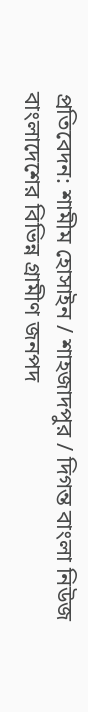প্রতিবেদন: শামীম হোসাইন / শাহজাদপুর / দিগন্ত বাংলা নিউজ
বাংলাদেশের বিভিন্ন গ্রামীণ জনপদ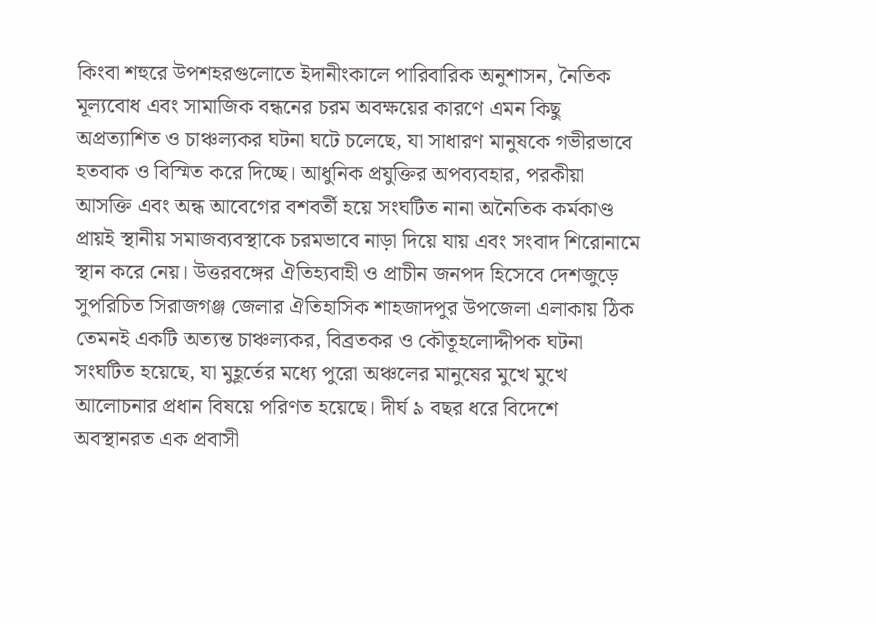কিংবা শহুরে উপশহরগুলোতে ইদানীংকালে পারিবারিক অনুশাসন, নৈতিক মূল্যবোধ এবং সামাজিক বন্ধনের চরম অবক্ষয়ের কারণে এমন কিছু অপ্রত্যাশিত ও চাঞ্চল্যকর ঘটনা ঘটে চলেছে, যা সাধারণ মানুষকে গভীরভাবে হতবাক ও বিস্মিত করে দিচ্ছে। আধুনিক প্রযুক্তির অপব্যবহার, পরকীয়া আসক্তি এবং অন্ধ আবেগের বশবর্তী হয়ে সংঘটিত নানা অনৈতিক কর্মকাণ্ড প্রায়ই স্থানীয় সমাজব্যবস্থাকে চরমভাবে নাড়া দিয়ে যায় এবং সংবাদ শিরোনামে স্থান করে নেয়। উত্তরবঙ্গের ঐতিহ্যবাহী ও প্রাচীন জনপদ হিসেবে দেশজুড়ে সুপরিচিত সিরাজগঞ্জ জেলার ঐতিহাসিক শাহজাদপুর উপজেলা এলাকায় ঠিক তেমনই একটি অত্যন্ত চাঞ্চল্যকর, বিব্রতকর ও কৌতূহলোদ্দীপক ঘটনা সংঘটিত হয়েছে, যা মুহূর্তের মধ্যে পুরো অঞ্চলের মানুষের মুখে মুখে আলোচনার প্রধান বিষয়ে পরিণত হয়েছে। দীর্ঘ ৯ বছর ধরে বিদেশে অবস্থানরত এক প্রবাসী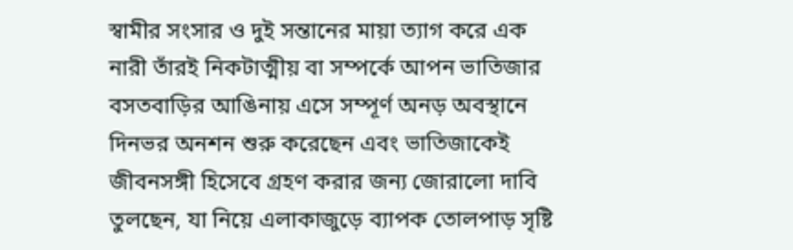স্বামীর সংসার ও দুই সন্তানের মায়া ত্যাগ করে এক নারী তাঁরই নিকটাত্মীয় বা সম্পর্কে আপন ভাতিজার বসতবাড়ির আঙিনায় এসে সম্পূর্ণ অনড় অবস্থানে দিনভর অনশন শুরু করেছেন এবং ভাতিজাকেই জীবনসঙ্গী হিসেবে গ্রহণ করার জন্য জোরালো দাবি তুলছেন, যা নিয়ে এলাকাজুড়ে ব্যাপক তোলপাড় সৃষ্টি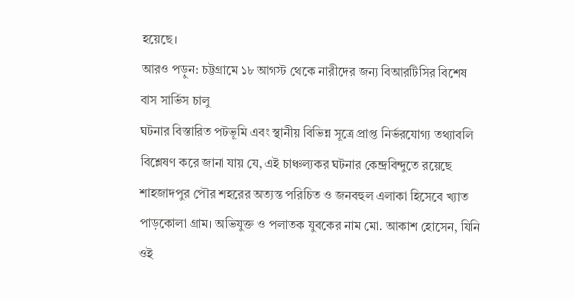হয়েছে।
আরও পড়ুন: চট্টগ্রামে ১৮ আগস্ট থেকে নারীদের জন্য বিআরটিসির বিশেষ বাস সার্ভিস চালু
ঘটনার বিস্তারিত পটভূমি এবং স্থানীয় বিভিন্ন সূত্রে প্রাপ্ত নির্ভরযোগ্য তথ্যাবলি বিশ্লেষণ করে জানা যায় যে, এই চাঞ্চল্যকর ঘটনার কেন্দ্রবিন্দুতে রয়েছে শাহজাদপুর পৌর শহরের অত্যন্ত পরিচিত ও জনবহুল এলাকা হিসেবে খ্যাত পাড়কোলা গ্রাম। অভিযুক্ত ও পলাতক যুবকের নাম মো. আকাশ হোসেন, যিনি ওই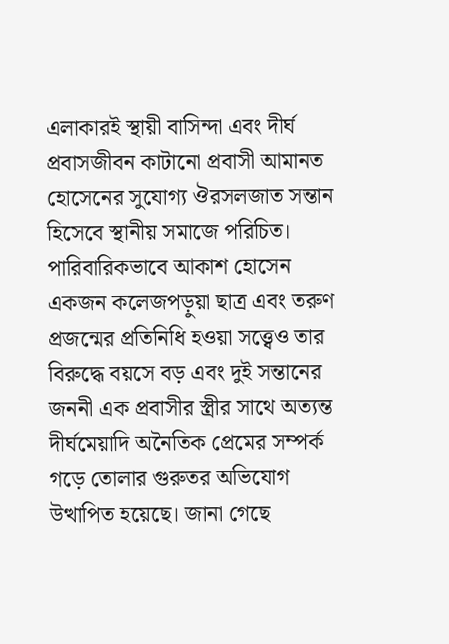এলাকারই স্থায়ী বাসিন্দা এবং দীর্ঘ প্রবাসজীবন কাটানো প্রবাসী আমানত হোসেনের সুযোগ্য ঔরসলজাত সন্তান হিসেবে স্থানীয় সমাজে পরিচিত। পারিবারিকভাবে আকাশ হোসেন একজন কলেজপড়ুয়া ছাত্র এবং তরুণ প্রজন্মের প্রতিনিধি হওয়া সত্ত্বেও তার বিরুদ্ধে বয়সে বড় এবং দুই সন্তানের জননী এক প্রবাসীর স্ত্রীর সাথে অত্যন্ত দীর্ঘমেয়াদি অনৈতিক প্রেমের সম্পর্ক গড়ে তোলার গুরুতর অভিযোগ উত্থাপিত হয়েছে। জানা গেছে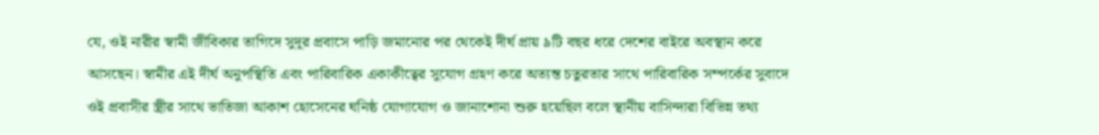যে, ওই নারীর স্বামী জীবিকার তাগিদে সুদূর প্রবাসে পাড়ি জমানোর পর থেকেই দীর্ঘ প্রায় ৯টি বছর ধরে দেশের বাইরে অবস্থান করে আসছেন। স্বামীর এই দীর্ঘ অনুপস্থিতি এবং পারিবারিক একাকীত্বের সুযোগ গ্রহণ করে অত্যন্ত চতুরতার সাথে পারিবারিক সম্পর্কের সুবাদে ওই প্রবাসীর স্ত্রীর সাথে ভাতিজা আকাশ হোসেনের ঘনিষ্ঠ যোগাযোগ ও জানাশোনা শুরু হয়েছিল বলে স্থানীয় বাসিন্দারা বিভিন্ন তথ্য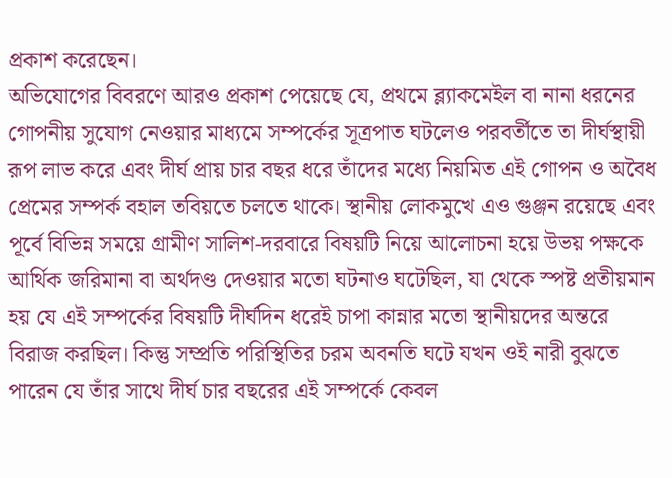প্রকাশ করেছেন।
অভিযোগের বিবরণে আরও প্রকাশ পেয়েছে যে, প্রথমে ব্ল্যাকমেইল বা নানা ধরনের গোপনীয় সুযোগ নেওয়ার মাধ্যমে সম্পর্কের সূত্রপাত ঘটলেও পরবর্তীতে তা দীর্ঘস্থায়ী রূপ লাভ করে এবং দীর্ঘ প্রায় চার বছর ধরে তাঁদের মধ্যে নিয়মিত এই গোপন ও অবৈধ প্রেমের সম্পর্ক বহাল তবিয়তে চলতে থাকে। স্থানীয় লোকমুখে এও গুঞ্জন রয়েছে এবং পূর্বে বিভিন্ন সময়ে গ্রামীণ সালিশ-দরবারে বিষয়টি নিয়ে আলোচনা হয়ে উভয় পক্ষকে আর্থিক জরিমানা বা অর্থদণ্ড দেওয়ার মতো ঘটনাও ঘটেছিল, যা থেকে স্পষ্ট প্রতীয়মান হয় যে এই সম্পর্কের বিষয়টি দীর্ঘদিন ধরেই চাপা কান্নার মতো স্থানীয়দের অন্তরে বিরাজ করছিল। কিন্তু সম্প্রতি পরিস্থিতির চরম অবনতি ঘটে যখন ওই নারী বুঝতে পারেন যে তাঁর সাথে দীর্ঘ চার বছরের এই সম্পর্কে কেবল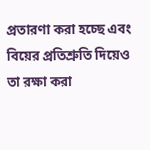প্রতারণা করা হচ্ছে এবং বিয়ের প্রতিশ্রুতি দিয়েও তা রক্ষা করা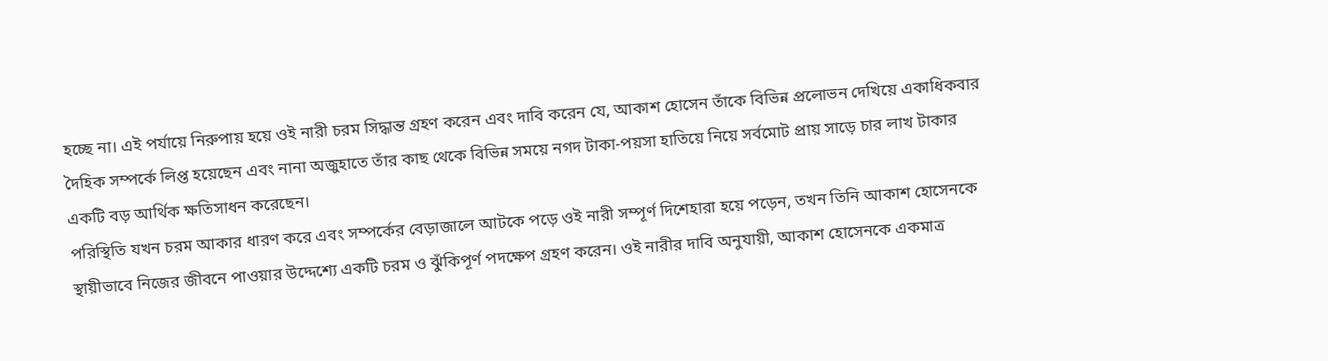হচ্ছে না। এই পর্যায়ে নিরুপায় হয়ে ওই নারী চরম সিদ্ধান্ত গ্রহণ করেন এবং দাবি করেন যে, আকাশ হোসেন তাঁকে বিভিন্ন প্রলোভন দেখিয়ে একাধিকবার দৈহিক সম্পর্কে লিপ্ত হয়েছেন এবং নানা অজুহাতে তাঁর কাছ থেকে বিভিন্ন সময়ে নগদ টাকা-পয়সা হাতিয়ে নিয়ে সর্বমোট প্রায় সাড়ে চার লাখ টাকার একটি বড় আর্থিক ক্ষতিসাধন করেছেন।
পরিস্থিতি যখন চরম আকার ধারণ করে এবং সম্পর্কের বেড়াজালে আটকে পড়ে ওই নারী সম্পূর্ণ দিশেহারা হয়ে পড়েন, তখন তিনি আকাশ হোসেনকে স্থায়ীভাবে নিজের জীবনে পাওয়ার উদ্দেশ্যে একটি চরম ও ঝুঁকিপূর্ণ পদক্ষেপ গ্রহণ করেন। ওই নারীর দাবি অনুযায়ী, আকাশ হোসেনকে একমাত্র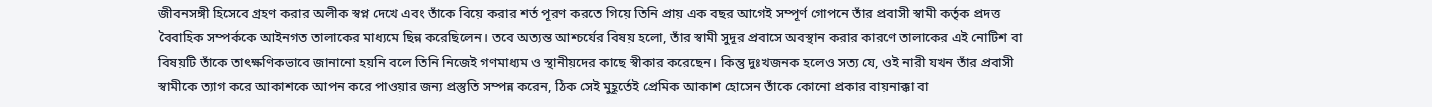জীবনসঙ্গী হিসেবে গ্রহণ করার অলীক স্বপ্ন দেখে এবং তাঁকে বিয়ে করার শর্ত পূরণ করতে গিয়ে তিনি প্রায় এক বছর আগেই সম্পূর্ণ গোপনে তাঁর প্রবাসী স্বামী কর্তৃক প্রদত্ত বৈবাহিক সম্পর্ককে আইনগত তালাকের মাধ্যমে ছিন্ন করেছিলেন। তবে অত্যন্ত আশ্চর্যের বিষয় হলো, তাঁর স্বামী সুদূর প্রবাসে অবস্থান করার কারণে তালাকের এই নোটিশ বা বিষয়টি তাঁকে তাৎক্ষণিকভাবে জানানো হয়নি বলে তিনি নিজেই গণমাধ্যম ও স্থানীয়দের কাছে স্বীকার করেছেন। কিন্তু দুঃখজনক হলেও সত্য যে, ওই নারী যখন তাঁর প্রবাসী স্বামীকে ত্যাগ করে আকাশকে আপন করে পাওয়ার জন্য প্রস্তুতি সম্পন্ন করেন, ঠিক সেই মুহূর্তেই প্রেমিক আকাশ হোসেন তাঁকে কোনো প্রকার বায়নাক্কা বা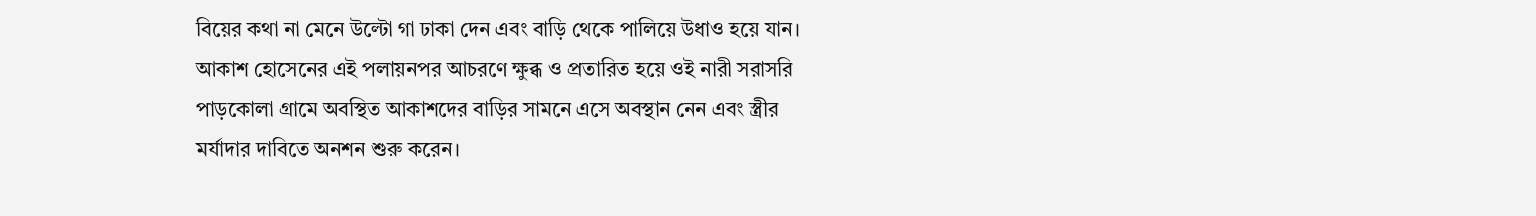বিয়ের কথা না মেনে উল্টো গা ঢাকা দেন এবং বাড়ি থেকে পালিয়ে উধাও হয়ে যান। আকাশ হোসেনের এই পলায়নপর আচরণে ক্ষুব্ধ ও প্রতারিত হয়ে ওই নারী সরাসরি পাড়কোলা গ্রামে অবস্থিত আকাশদের বাড়ির সামনে এসে অবস্থান নেন এবং স্ত্রীর মর্যাদার দাবিতে অনশন শুরু করেন।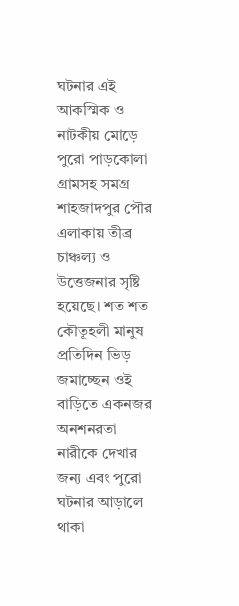ঘটনার এই আকস্মিক ও নাটকীয় মোড়ে পুরো পাড়কোলা গ্রামসহ সমগ্র শাহজাদপুর পৌর এলাকায় তীব্র চাঞ্চল্য ও উত্তেজনার সৃষ্টি হয়েছে। শত শত কৌতূহলী মানুষ প্রতিদিন ভিড় জমাচ্ছেন ওই বাড়িতে একনজর অনশনরতা নারীকে দেখার জন্য এবং পুরো ঘটনার আড়ালে থাকা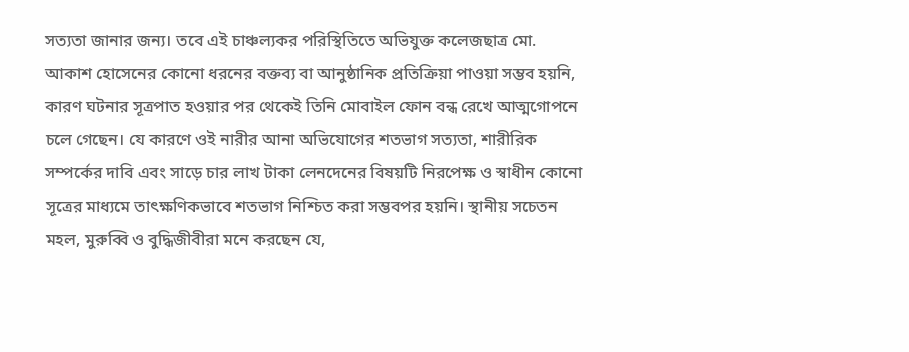সত্যতা জানার জন্য। তবে এই চাঞ্চল্যকর পরিস্থিতিতে অভিযুক্ত কলেজছাত্র মো. আকাশ হোসেনের কোনো ধরনের বক্তব্য বা আনুষ্ঠানিক প্রতিক্রিয়া পাওয়া সম্ভব হয়নি, কারণ ঘটনার সূত্রপাত হওয়ার পর থেকেই তিনি মোবাইল ফোন বন্ধ রেখে আত্মগোপনে চলে গেছেন। যে কারণে ওই নারীর আনা অভিযোগের শতভাগ সত্যতা, শারীরিক সম্পর্কের দাবি এবং সাড়ে চার লাখ টাকা লেনদেনের বিষয়টি নিরপেক্ষ ও স্বাধীন কোনো সূত্রের মাধ্যমে তাৎক্ষণিকভাবে শতভাগ নিশ্চিত করা সম্ভবপর হয়নি। স্থানীয় সচেতন মহল, মুরুব্বি ও বুদ্ধিজীবীরা মনে করছেন যে,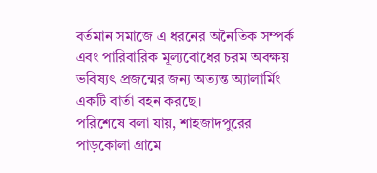বর্তমান সমাজে এ ধরনের অনৈতিক সম্পর্ক এবং পারিবারিক মূল্যবোধের চরম অবক্ষয় ভবিষ্যৎ প্রজন্মের জন্য অত্যন্ত অ্যালার্মিং একটি বার্তা বহন করছে।
পরিশেষে বলা যায়, শাহজাদপুরের পাড়কোলা গ্রামে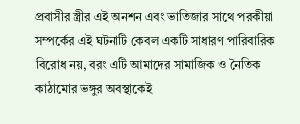প্রবাসীর স্ত্রীর এই অনশন এবং ভাতিজার সাথে পরকীয়া সম্পর্কের এই ঘটনাটি কেবল একটি সাধারণ পারিবারিক বিরোধ নয়, বরং এটি আমাদের সামাজিক ও নৈতিক কাঠামোর ভঙ্গুর অবস্থাকেই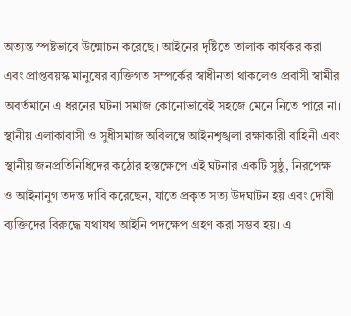অত্যন্ত স্পষ্টভাবে উন্মোচন করেছে। আইনের দৃষ্টিতে তালাক কার্যকর করা এবং প্রাপ্তবয়স্ক মানুষের ব্যক্তিগত সম্পর্কের স্বাধীনতা থাকলেও প্রবাসী স্বামীর অবর্তমানে এ ধরনের ঘটনা সমাজ কোনোভাবেই সহজে মেনে নিতে পারে না। স্থানীয় এলাকাবাসী ও সুধীসমাজ অবিলম্বে আইনশৃঙ্খলা রক্ষাকারী বাহিনী এবং স্থানীয় জনপ্রতিনিধিদের কঠোর হস্তক্ষেপে এই ঘটনার একটি সুষ্ঠু, নিরপেক্ষ ও আইনানুগ তদন্ত দাবি করেছেন, যাতে প্রকৃত সত্য উদঘাটন হয় এবং দোষী ব্যক্তিদের বিরুদ্ধে যথাযথ আইনি পদক্ষেপ গ্রহণ করা সম্ভব হয়। এ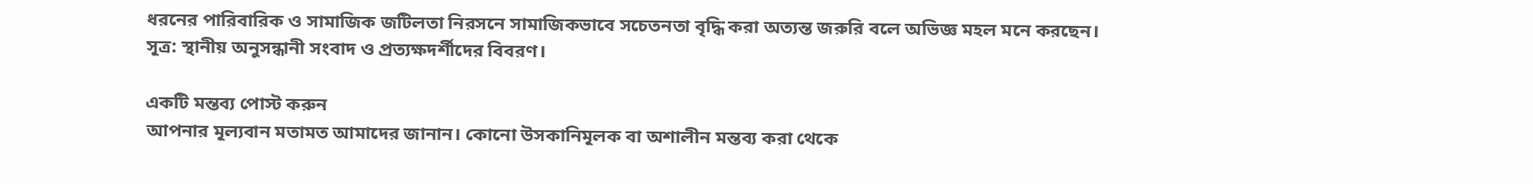ধরনের পারিবারিক ও সামাজিক জটিলতা নিরসনে সামাজিকভাবে সচেতনতা বৃদ্ধি করা অত্যন্ত জরুরি বলে অভিজ্ঞ মহল মনে করছেন।
সূত্র: স্থানীয় অনুসন্ধানী সংবাদ ও প্রত্যক্ষদর্শীদের বিবরণ।

একটি মন্তব্য পোস্ট করুন
আপনার মূল্যবান মতামত আমাদের জানান। কোনো উসকানিমূলক বা অশালীন মন্তব্য করা থেকে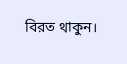বিরত থাকুন।